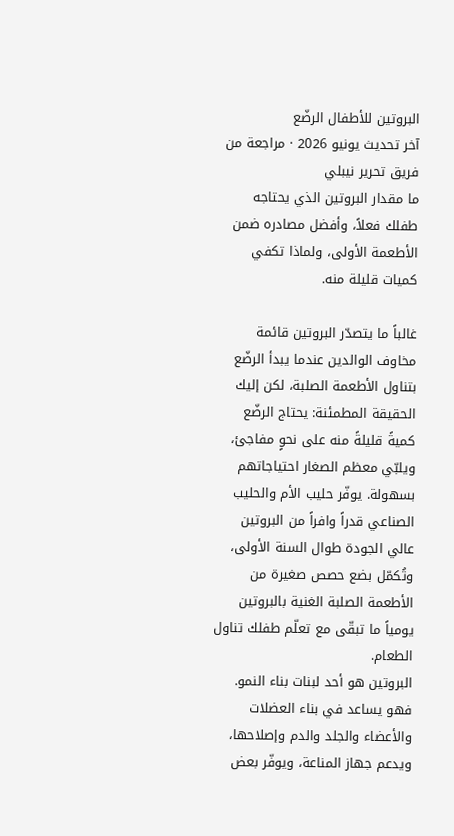البروتين للأطفال الرضّع
آخر تحديث يونيو 2026 · مراجعة من فريق تحرير نيبلي
ما مقدار البروتين الذي يحتاجه طفلك فعلاً، وأفضل مصادره ضمن الأطعمة الأولى، ولماذا تكفي كميات قليلة منه.

غالباً ما يتصدّر البروتين قائمة مخاوف الوالدين عندما يبدأ الرضّع بتناول الأطعمة الصلبة، لكن إليك الحقيقة المطمئنة: يحتاج الرضّع كميةً قليلةً منه على نحوٍ مفاجئ، ويلبّي معظم الصغار احتياجاتهم بسهولة. يوفّر حليب الأم والحليب الصناعي قدراً وافراً من البروتين عالي الجودة طوال السنة الأولى، وتُكمّل بضع حصص صغيرة من الأطعمة الصلبة الغنية بالبروتين يومياً ما تبقّى مع تعلّم طفلك تناول الطعام.
البروتين هو أحد لبنات بناء النمو. فهو يساعد في بناء العضلات والأعضاء والجلد والدم وإصلاحها، ويدعم جهاز المناعة، ويوفّر بعض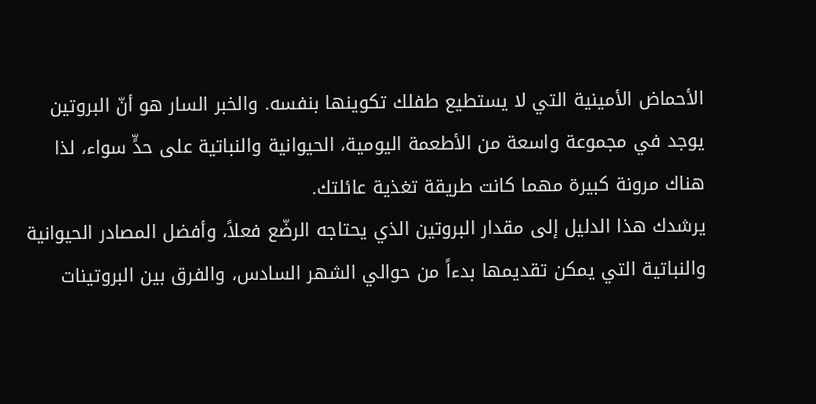الأحماض الأمينية التي لا يستطيع طفلك تكوينها بنفسه. والخبر السار هو أنّ البروتين يوجد في مجموعة واسعة من الأطعمة اليومية، الحيوانية والنباتية على حدٍّ سواء، لذا هناك مرونة كبيرة مهما كانت طريقة تغذية عائلتك.
يرشدك هذا الدليل إلى مقدار البروتين الذي يحتاجه الرضّع فعلاً، وأفضل المصادر الحيوانية والنباتية التي يمكن تقديمها بدءاً من حوالي الشهر السادس، والفرق بين البروتينات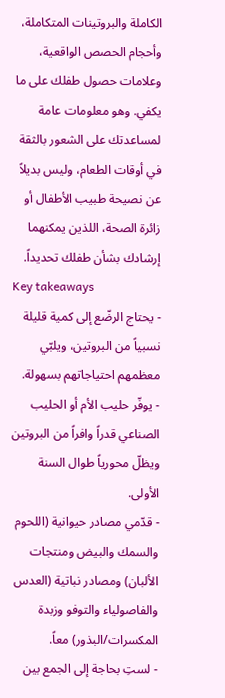الكاملة والبروتينات المتكاملة، وأحجام الحصص الواقعية، وعلامات حصول طفلك على ما يكفي. وهو معلومات عامة لمساعدتك على الشعور بالثقة في أوقات الطعام، وليس بديلاً عن نصيحة طبيب الأطفال أو زائرة الصحة، اللذين يمكنهما إرشادك بشأن طفلك تحديداً.
Key takeaways
- يحتاج الرضّع إلى كمية قليلة نسبياً من البروتين، ويلبّي معظمهم احتياجاتهم بسهولة.
- يوفّر حليب الأم أو الحليب الصناعي قدراً وافراً من البروتين ويظلّ محورياً طوال السنة الأولى.
- قدّمي مصادر حيوانية (اللحوم والسمك والبيض ومنتجات الألبان) ومصادر نباتية (العدس والفاصولياء والتوفو وزبدة المكسرات/البذور) معاً.
- لستِ بحاجة إلى الجمع بين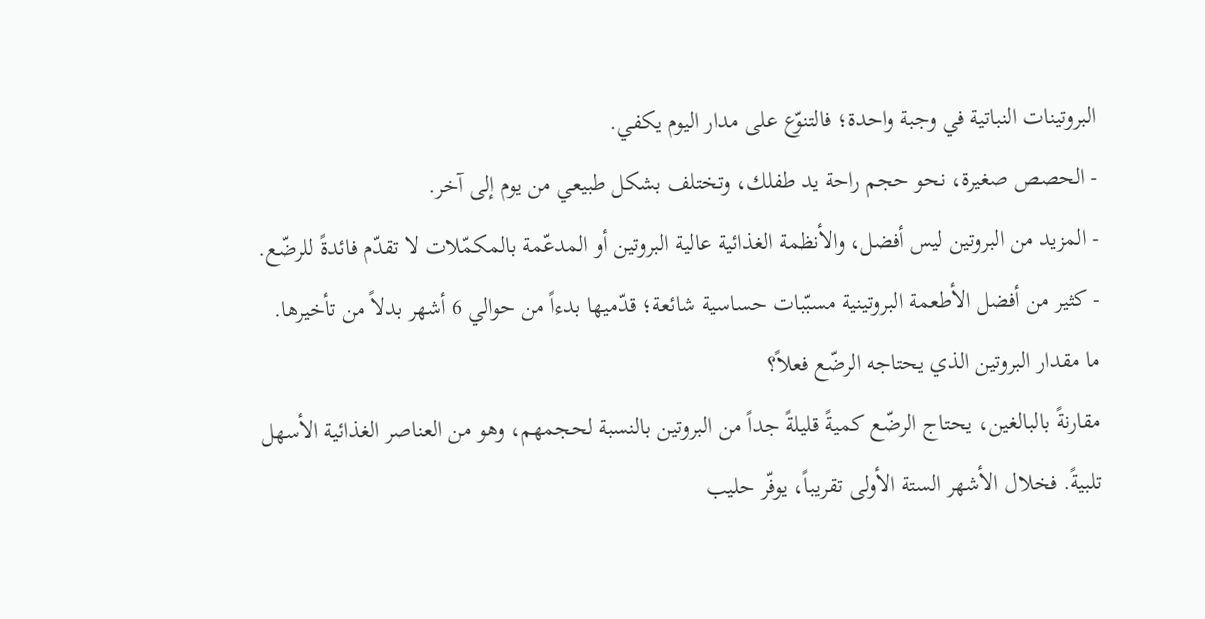البروتينات النباتية في وجبة واحدة؛ فالتنوّع على مدار اليوم يكفي.
- الحصص صغيرة، نحو حجم راحة يد طفلك، وتختلف بشكل طبيعي من يوم إلى آخر.
- المزيد من البروتين ليس أفضل، والأنظمة الغذائية عالية البروتين أو المدعّمة بالمكمّلات لا تقدّم فائدةً للرضّع.
- كثير من أفضل الأطعمة البروتينية مسبّبات حساسية شائعة؛ قدّميها بدءاً من حوالي 6 أشهر بدلاً من تأخيرها.
ما مقدار البروتين الذي يحتاجه الرضّع فعلاً؟
مقارنةً بالبالغين، يحتاج الرضّع كميةً قليلةً جداً من البروتين بالنسبة لحجمهم، وهو من العناصر الغذائية الأسهل تلبيةً. فخلال الأشهر الستة الأولى تقريباً، يوفّر حليب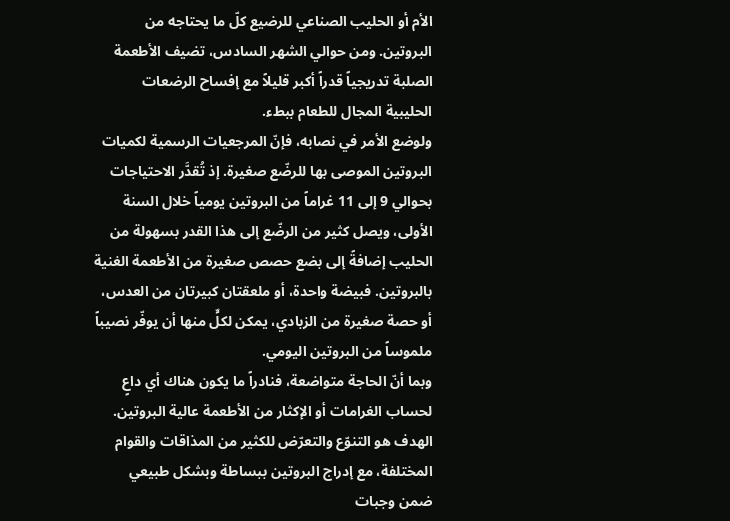الأم أو الحليب الصناعي للرضيع كلّ ما يحتاجه من البروتين. ومن حوالي الشهر السادس، تضيف الأطعمة الصلبة تدريجياً قدراً أكبر قليلاً مع إفساح الرضعات الحليبية المجال للطعام ببطء.
ولوضع الأمر في نصابه، فإنّ المرجعيات الرسمية لكميات البروتين الموصى بها للرضّع صغيرة. إذ تُقدَّر الاحتياجات بحوالي 9 إلى 11 غراماً من البروتين يومياً خلال السنة الأولى، ويصل كثير من الرضّع إلى هذا القدر بسهولة من الحليب إضافةً إلى بضع حصص صغيرة من الأطعمة الغنية بالبروتين. فبيضة واحدة، أو ملعقتان كبيرتان من العدس، أو حصة صغيرة من الزبادي، يمكن لكلٍّ منها أن يوفّر نصيباً ملموساً من البروتين اليومي.
وبما أنّ الحاجة متواضعة، فنادراً ما يكون هناك أي داعٍ لحساب الغرامات أو الإكثار من الأطعمة عالية البروتين. الهدف هو التنوّع والتعرّض للكثير من المذاقات والقوام المختلفة، مع إدراج البروتين ببساطة وبشكل طبيعي ضمن وجبات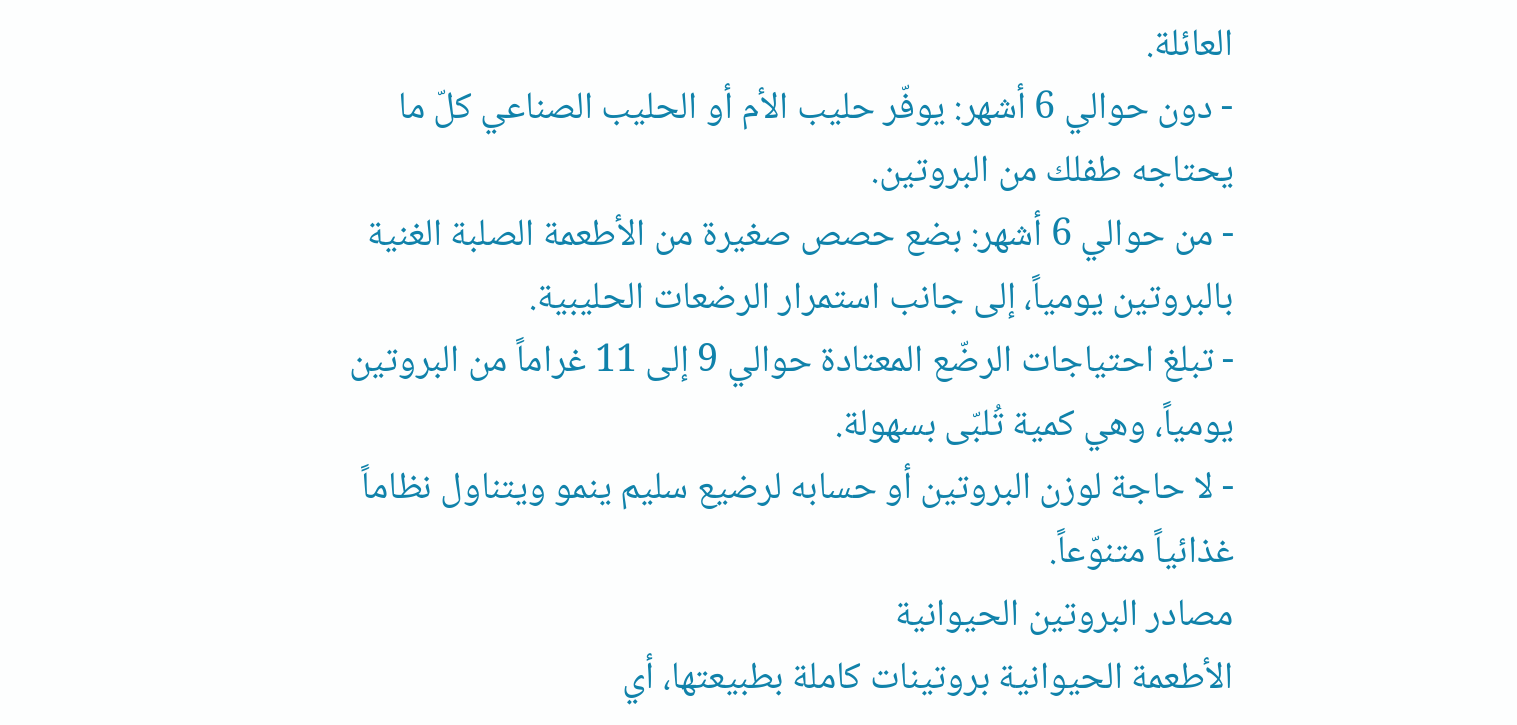العائلة.
- دون حوالي 6 أشهر: يوفّر حليب الأم أو الحليب الصناعي كلّ ما يحتاجه طفلك من البروتين.
- من حوالي 6 أشهر: بضع حصص صغيرة من الأطعمة الصلبة الغنية بالبروتين يومياً، إلى جانب استمرار الرضعات الحليبية.
- تبلغ احتياجات الرضّع المعتادة حوالي 9 إلى 11 غراماً من البروتين يومياً، وهي كمية تُلبّى بسهولة.
- لا حاجة لوزن البروتين أو حسابه لرضيع سليم ينمو ويتناول نظاماً غذائياً متنوّعاً.
مصادر البروتين الحيوانية
الأطعمة الحيوانية بروتينات كاملة بطبيعتها، أي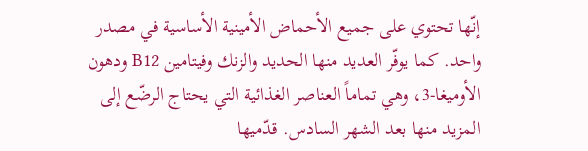إنّها تحتوي على جميع الأحماض الأمينية الأساسية في مصدر واحد. كما يوفّر العديد منها الحديد والزنك وفيتامين B12 ودهون الأوميغا-3، وهي تماماً العناصر الغذائية التي يحتاج الرضّع إلى المزيد منها بعد الشهر السادس. قدّميها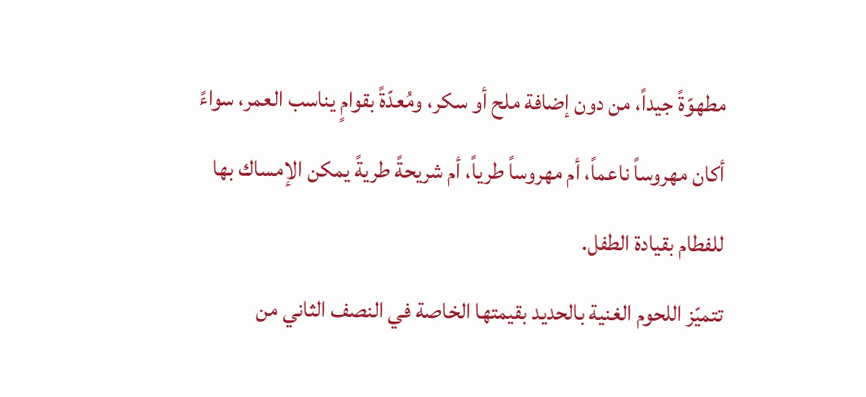مطهوّةً جيداً، من دون إضافة ملح أو سكر، ومُعدّةً بقوامٍ يناسب العمر، سواءً أكان مهروساً ناعماً، أم مهروساً طرياً، أم شريحةً طريةً يمكن الإمساك بها للفطام بقيادة الطفل.
تتميّز اللحوم الغنية بالحديد بقيمتها الخاصة في النصف الثاني من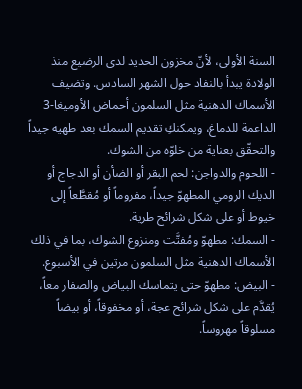السنة الأولى، لأنّ مخزون الحديد لدى الرضيع منذ الولادة يبدأ بالنفاد حول الشهر السادس. وتضيف الأسماك الدهنية مثل السلمون أحماض الأوميغا-3 الداعمة للدماغ، ويمكنكِ تقديم السمك بعد طهيه جيداً والتحقّق بعناية من خلوّه من الشوك.
- اللحوم والدواجن: لحم البقر أو الضأن أو الدجاج أو الديك الرومي المطهوّ جيداً، مفروماً أو مُقطَّعاً إلى خيوط أو على شكل شرائح طرية.
- السمك: مطهوّ ومُفتَّت ومنزوع الشوك، بما في ذلك الأسماك الدهنية مثل السلمون مرتين في الأسبوع.
- البيض: مطهوّ حتى يتماسك البياض والصفار معاً، يُقدَّم على شكل شرائح عجة، أو مخفوقاً، أو بيضاً مسلوقاً مهروساً.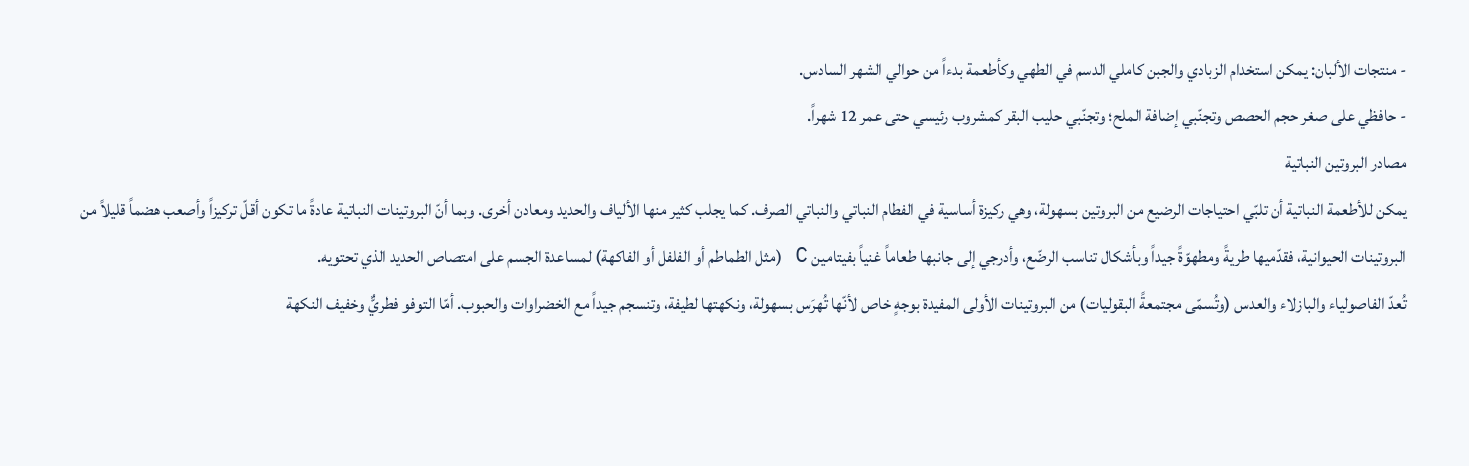- منتجات الألبان: يمكن استخدام الزبادي والجبن كاملي الدسم في الطهي وكأطعمة بدءاً من حوالي الشهر السادس.
- حافظي على صغر حجم الحصص وتجنّبي إضافة الملح؛ وتجنّبي حليب البقر كمشروب رئيسي حتى عمر 12 شهراً.
مصادر البروتين النباتية
يمكن للأطعمة النباتية أن تلبّي احتياجات الرضيع من البروتين بسهولة، وهي ركيزة أساسية في الفطام النباتي والنباتي الصرف. كما يجلب كثير منها الألياف والحديد ومعادن أخرى. وبما أنّ البروتينات النباتية عادةً ما تكون أقلّ تركيزاً وأصعب هضماً قليلاً من البروتينات الحيوانية، فقدّميها طريةً ومطهوّةً جيداً وبأشكال تناسب الرضّع، وأدرجي إلى جانبها طعاماً غنياً بفيتامين C (مثل الطماطم أو الفلفل أو الفاكهة) لمساعدة الجسم على امتصاص الحديد الذي تحتويه.
تُعدّ الفاصولياء والبازلاء والعدس (وتُسمّى مجتمعةً البقوليات) من البروتينات الأولى المفيدة بوجهٍ خاص لأنّها تُهرَس بسهولة، ونكهتها لطيفة، وتنسجم جيداً مع الخضراوات والحبوب. أمّا التوفو فطريٌّ وخفيف النكهة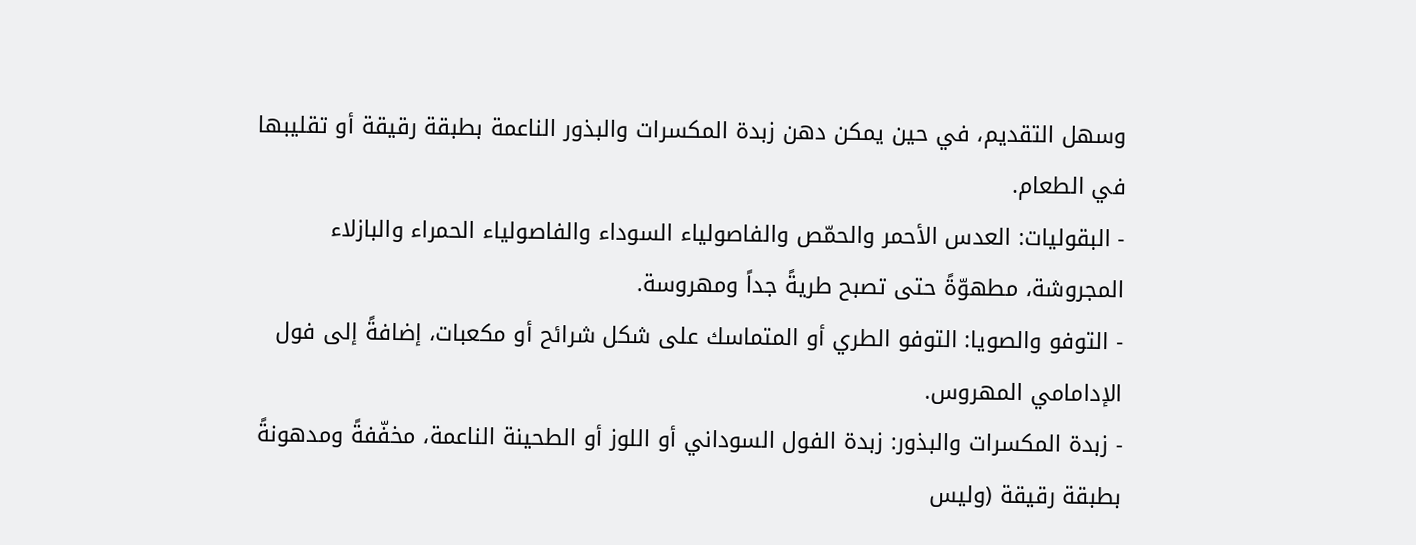وسهل التقديم، في حين يمكن دهن زبدة المكسرات والبذور الناعمة بطبقة رقيقة أو تقليبها في الطعام.
- البقوليات: العدس الأحمر والحمّص والفاصولياء السوداء والفاصولياء الحمراء والبازلاء المجروشة، مطهوّةً حتى تصبح طريةً جداً ومهروسة.
- التوفو والصويا: التوفو الطري أو المتماسك على شكل شرائح أو مكعبات، إضافةً إلى فول الإدامامي المهروس.
- زبدة المكسرات والبذور: زبدة الفول السوداني أو اللوز أو الطحينة الناعمة، مخفّفةً ومدهونةً بطبقة رقيقة (وليس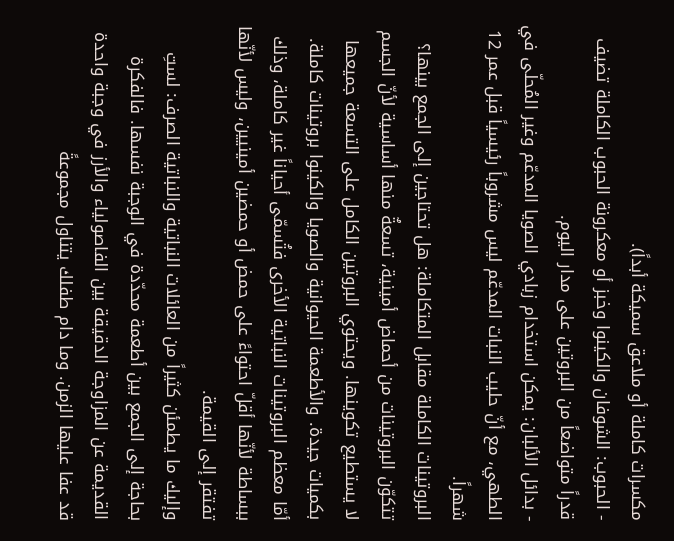مكسرات كاملة أو ملاعق سميكة أبداً).
- الحبوب: الشوفان والكينوا وخبز أو معكرونة الحبوب الكاملة تضيف قدراً متواضعاً من البروتين على مدار اليوم.
- بدائل الألبان: يمكن استخدام زبادي الصويا المدعّم وغير المُحلّى في الطهي، مع أنّ حليب النبات المدعّم ليس مشروباً رئيسياً قبل عمر 12 شهراً.
البروتينات الكاملة مقابل المتكاملة: هل تحتاجين إلى الجمع بينها؟
تتكوّن البروتينات من أحماض أمينية، تسعةٌ منها أساسية لأنّ الجسم لا يستطيع تكوينها. ويحتوي البروتين الكامل على التسعة جميعها بكميات جيدة. والأطعمة الحيوانية والصويا والكينوا بروتينات كاملة. أمّا معظم البروتينات النباتية الأخرى فتُسمّى أحياناً غير كاملة، وذلك ببساطة لأنّها أقلّ احتواءً على حمض أو حمضين أمينيين، وليس لأنّها تفتقر إلى القيمة.
وإليك ما يطمئن كثيراً من العائلات النباتية والنباتية الصرف: لستِ بحاجة إلى الجمع بين أطعمة محدّدة في الوجبة نفسها. فالفكرة القديمة عن المزاوجة الدقيقة بين الفاصولياء والأرز في وجبة واحدة قد عفا عليها الزمن. وما دام طفلك يتناول مجموعةً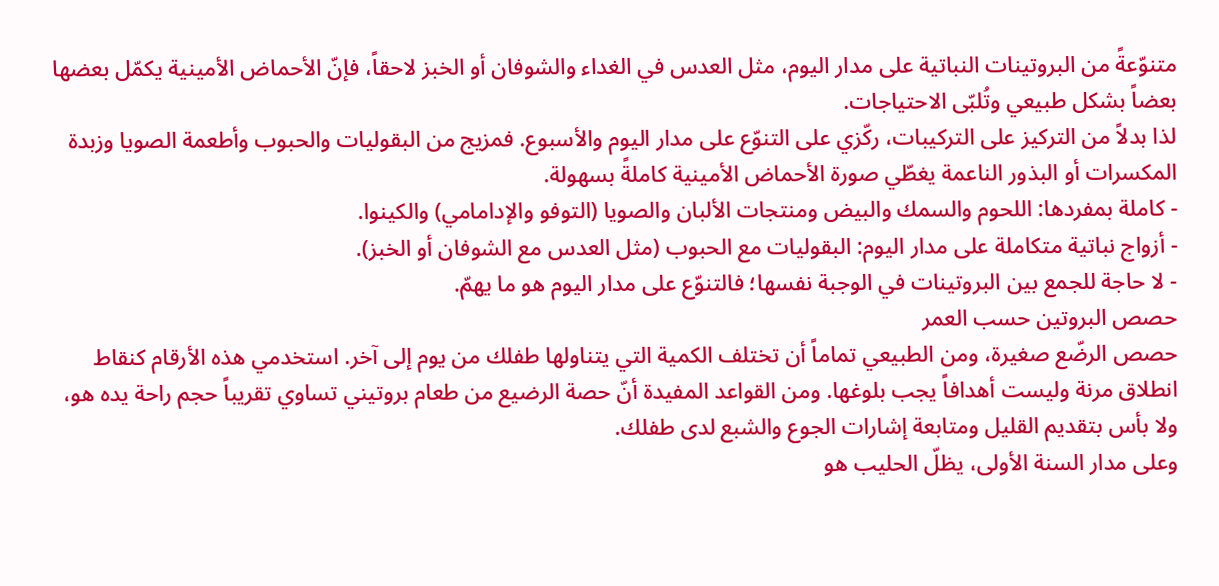متنوّعةً من البروتينات النباتية على مدار اليوم، مثل العدس في الغداء والشوفان أو الخبز لاحقاً، فإنّ الأحماض الأمينية يكمّل بعضها بعضاً بشكل طبيعي وتُلبّى الاحتياجات.
لذا بدلاً من التركيز على التركيبات، ركّزي على التنوّع على مدار اليوم والأسبوع. فمزيج من البقوليات والحبوب وأطعمة الصويا وزبدة المكسرات أو البذور الناعمة يغطّي صورة الأحماض الأمينية كاملةً بسهولة.
- كاملة بمفردها: اللحوم والسمك والبيض ومنتجات الألبان والصويا (التوفو والإدامامي) والكينوا.
- أزواج نباتية متكاملة على مدار اليوم: البقوليات مع الحبوب (مثل العدس مع الشوفان أو الخبز).
- لا حاجة للجمع بين البروتينات في الوجبة نفسها؛ فالتنوّع على مدار اليوم هو ما يهمّ.
حصص البروتين حسب العمر
حصص الرضّع صغيرة، ومن الطبيعي تماماً أن تختلف الكمية التي يتناولها طفلك من يوم إلى آخر. استخدمي هذه الأرقام كنقاط انطلاق مرنة وليست أهدافاً يجب بلوغها. ومن القواعد المفيدة أنّ حصة الرضيع من طعام بروتيني تساوي تقريباً حجم راحة يده هو، ولا بأس بتقديم القليل ومتابعة إشارات الجوع والشبع لدى طفلك.
وعلى مدار السنة الأولى، يظلّ الحليب هو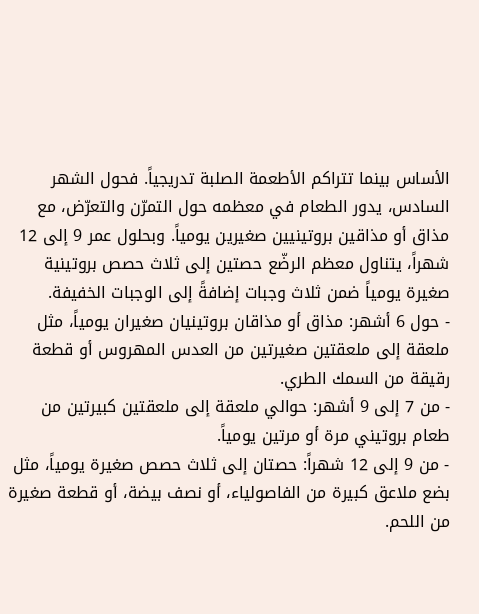الأساس بينما تتراكم الأطعمة الصلبة تدريجياً. فحول الشهر السادس، يدور الطعام في معظمه حول التمرّن والتعرّض، مع مذاق أو مذاقين بروتينيين صغيرين يومياً. وبحلول عمر 9 إلى 12 شهراً، يتناول معظم الرضّع حصتين إلى ثلاث حصص بروتينية صغيرة يومياً ضمن ثلاث وجبات إضافةً إلى الوجبات الخفيفة.
- حول 6 أشهر: مذاق أو مذاقان بروتينيان صغيران يومياً، مثل ملعقة إلى ملعقتين صغيرتين من العدس المهروس أو قطعة رقيقة من السمك الطري.
- من 7 إلى 9 أشهر: حوالي ملعقة إلى ملعقتين كبيرتين من طعام بروتيني مرة أو مرتين يومياً.
- من 9 إلى 12 شهراً: حصتان إلى ثلاث حصص صغيرة يومياً، مثل بضع ملاعق كبيرة من الفاصولياء، أو نصف بيضة، أو قطعة صغيرة من اللحم.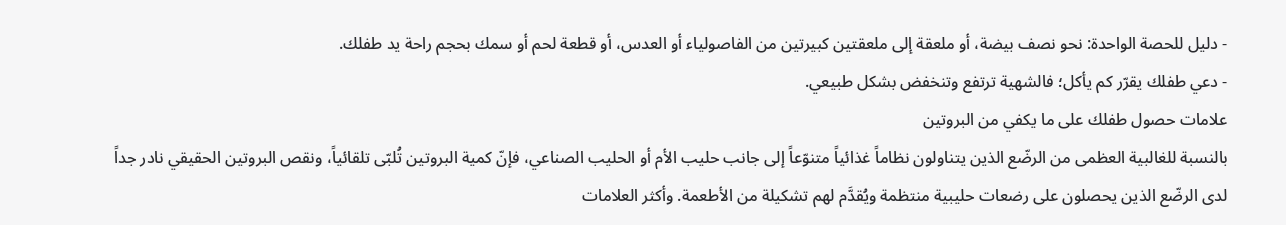- دليل للحصة الواحدة: نحو نصف بيضة، أو ملعقة إلى ملعقتين كبيرتين من الفاصولياء أو العدس، أو قطعة لحم أو سمك بحجم راحة يد طفلك.
- دعي طفلك يقرّر كم يأكل؛ فالشهية ترتفع وتنخفض بشكل طبيعي.
علامات حصول طفلك على ما يكفي من البروتين
بالنسبة للغالبية العظمى من الرضّع الذين يتناولون نظاماً غذائياً متنوّعاً إلى جانب حليب الأم أو الحليب الصناعي، فإنّ كمية البروتين تُلبّى تلقائياً، ونقص البروتين الحقيقي نادر جداً لدى الرضّع الذين يحصلون على رضعات حليبية منتظمة ويُقدَّم لهم تشكيلة من الأطعمة. وأكثر العلامات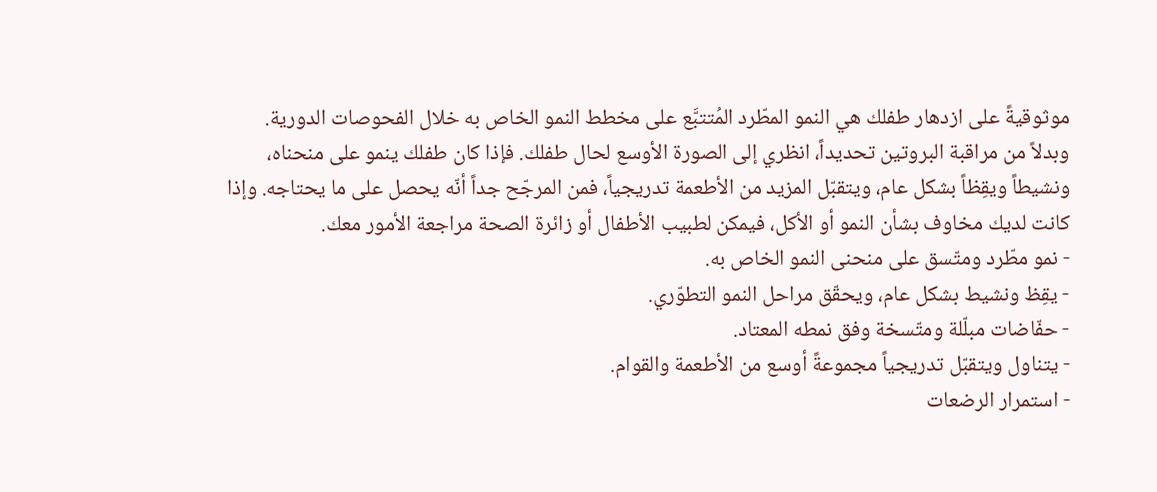موثوقيةً على ازدهار طفلك هي النمو المطّرد المُتتبَّع على مخطط النمو الخاص به خلال الفحوصات الدورية.
وبدلاً من مراقبة البروتين تحديداً، انظري إلى الصورة الأوسع لحال طفلك. فإذا كان طفلك ينمو على منحناه، ونشيطاً ويقِظاً بشكل عام، ويتقبّل المزيد من الأطعمة تدريجياً، فمن المرجّح جداً أنّه يحصل على ما يحتاجه. وإذا كانت لديك مخاوف بشأن النمو أو الأكل، فيمكن لطبيب الأطفال أو زائرة الصحة مراجعة الأمور معك.
- نمو مطّرد ومتّسق على منحنى النمو الخاص به.
- يقِظ ونشيط بشكل عام، ويحقّق مراحل النمو التطوّري.
- حفّاضات مبلّلة ومتّسخة وفق نمطه المعتاد.
- يتناول ويتقبّل تدريجياً مجموعةً أوسع من الأطعمة والقوام.
- استمرار الرضعات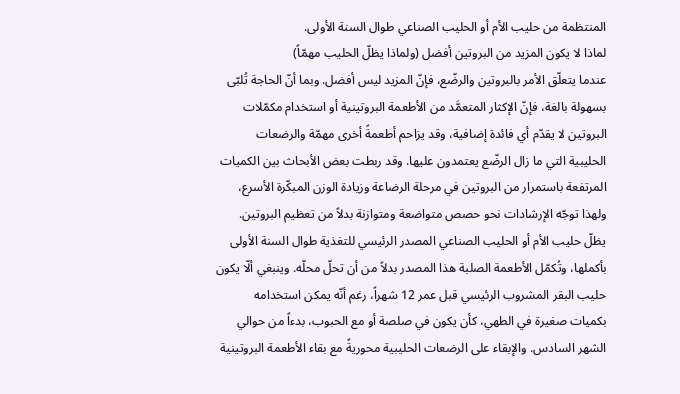المنتظمة من حليب الأم أو الحليب الصناعي طوال السنة الأولى.
لماذا لا يكون المزيد من البروتين أفضل (ولماذا يظلّ الحليب مهمّاً)
عندما يتعلّق الأمر بالبروتين والرضّع، فإنّ المزيد ليس أفضل. وبما أنّ الحاجة تُلبّى بسهولة بالغة، فإنّ الإكثار المتعمَّد من الأطعمة البروتينية أو استخدام مكمّلات البروتين لا يقدّم أي فائدة إضافية، وقد يزاحم أطعمةً أخرى مهمّة والرضعات الحليبية التي ما زال الرضّع يعتمدون عليها. وقد ربطت بعض الأبحاث بين الكميات المرتفعة باستمرار من البروتين في مرحلة الرضاعة وزيادة الوزن المبكّرة الأسرع، ولهذا توجّه الإرشادات نحو حصص متواضعة ومتوازنة بدلاً من تعظيم البروتين.
يظلّ حليب الأم أو الحليب الصناعي المصدر الرئيسي للتغذية طوال السنة الأولى بأكملها، وتُكمّل الأطعمة الصلبة هذا المصدر بدلاً من أن تحلّ محلّه. وينبغي ألّا يكون حليب البقر المشروب الرئيسي قبل عمر 12 شهراً، رغم أنّه يمكن استخدامه بكميات صغيرة في الطهي، كأن يكون في صلصة أو مع الحبوب، بدءاً من حوالي الشهر السادس. والإبقاء على الرضعات الحليبية محوريةً مع بقاء الأطعمة البروتينية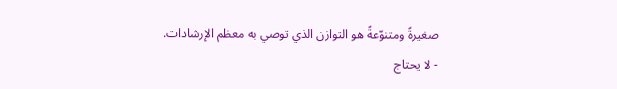صغيرةً ومتنوّعةً هو التوازن الذي توصي به معظم الإرشادات.
- لا يحتاج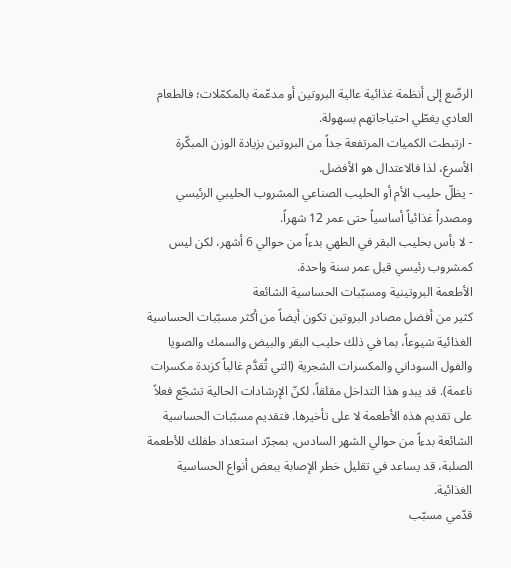الرضّع إلى أنظمة غذائية عالية البروتين أو مدعّمة بالمكمّلات؛ فالطعام العادي يغطّي احتياجاتهم بسهولة.
- ارتبطت الكميات المرتفعة جداً من البروتين بزيادة الوزن المبكّرة الأسرع، لذا فالاعتدال هو الأفضل.
- يظلّ حليب الأم أو الحليب الصناعي المشروب الحليبي الرئيسي ومصدراً غذائياً أساسياً حتى عمر 12 شهراً.
- لا بأس بحليب البقر في الطهي بدءاً من حوالي 6 أشهر، لكن ليس كمشروب رئيسي قبل عمر سنة واحدة.
الأطعمة البروتينية ومسبّبات الحساسية الشائعة
كثير من أفضل مصادر البروتين تكون أيضاً من أكثر مسبّبات الحساسية الغذائية شيوعاً، بما في ذلك حليب البقر والبيض والسمك والصويا والفول السوداني والمكسرات الشجرية (التي تُقدَّم غالباً كزبدة مكسرات ناعمة). قد يبدو هذا التداخل مقلقاً، لكنّ الإرشادات الحالية تشجّع فعلاً على تقديم هذه الأطعمة لا على تأخيرها. فتقديم مسبّبات الحساسية الشائعة بدءاً من حوالي الشهر السادس، بمجرّد استعداد طفلك للأطعمة الصلبة، قد يساعد في تقليل خطر الإصابة ببعض أنواع الحساسية الغذائية.
قدّمي مسبّب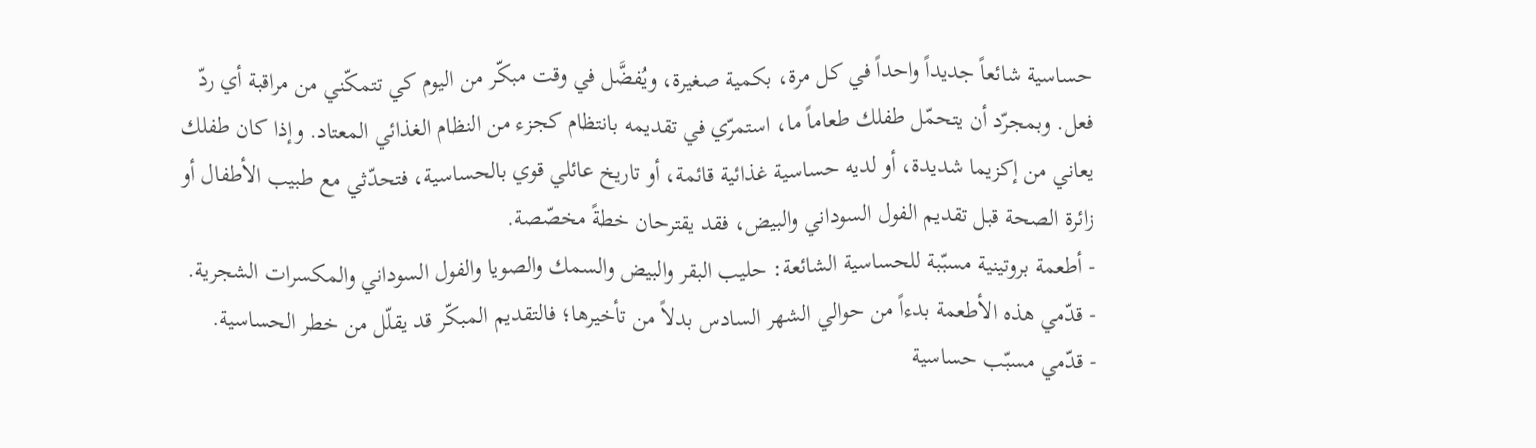حساسية شائعاً جديداً واحداً في كل مرة، بكمية صغيرة، ويُفضَّل في وقت مبكّر من اليوم كي تتمكّني من مراقبة أي ردّ فعل. وبمجرّد أن يتحمّل طفلك طعاماً ما، استمرّي في تقديمه بانتظام كجزء من النظام الغذائي المعتاد. وإذا كان طفلك يعاني من إكزيما شديدة، أو لديه حساسية غذائية قائمة، أو تاريخ عائلي قوي بالحساسية، فتحدّثي مع طبيب الأطفال أو زائرة الصحة قبل تقديم الفول السوداني والبيض، فقد يقترحان خطةً مخصّصة.
- أطعمة بروتينية مسبّبة للحساسية الشائعة: حليب البقر والبيض والسمك والصويا والفول السوداني والمكسرات الشجرية.
- قدّمي هذه الأطعمة بدءاً من حوالي الشهر السادس بدلاً من تأخيرها؛ فالتقديم المبكّر قد يقلّل من خطر الحساسية.
- قدّمي مسبّب حساسية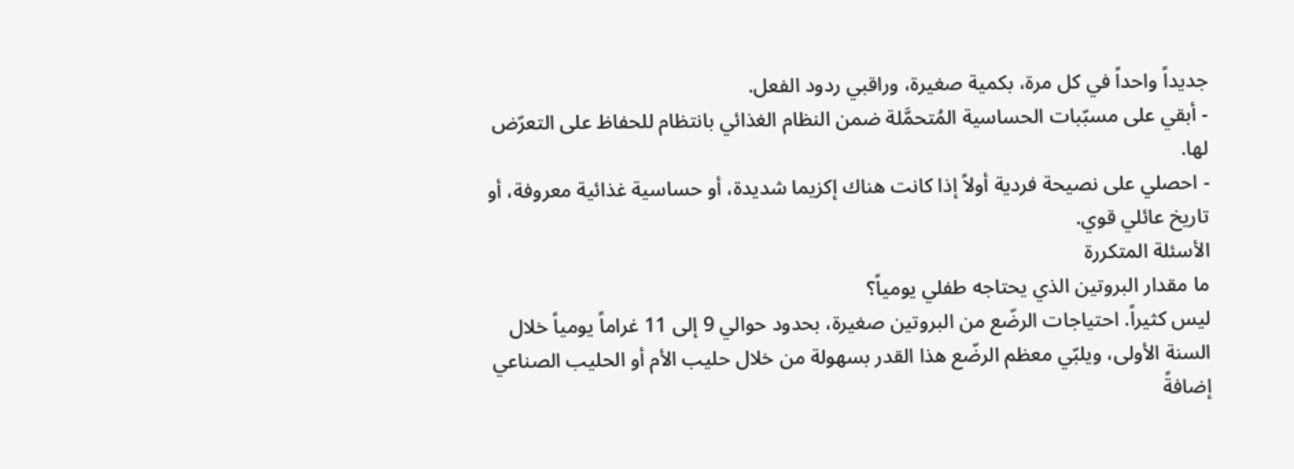جديداً واحداً في كل مرة، بكمية صغيرة، وراقبي ردود الفعل.
- أبقي على مسبّبات الحساسية المُتحمَّلة ضمن النظام الغذائي بانتظام للحفاظ على التعرّض لها.
- احصلي على نصيحة فردية أولاً إذا كانت هناك إكزيما شديدة، أو حساسية غذائية معروفة، أو تاريخ عائلي قوي.
الأسئلة المتكررة
ما مقدار البروتين الذي يحتاجه طفلي يومياً؟
ليس كثيراً. احتياجات الرضّع من البروتين صغيرة، بحدود حوالي 9 إلى 11 غراماً يومياً خلال السنة الأولى، ويلبّي معظم الرضّع هذا القدر بسهولة من خلال حليب الأم أو الحليب الصناعي إضافةً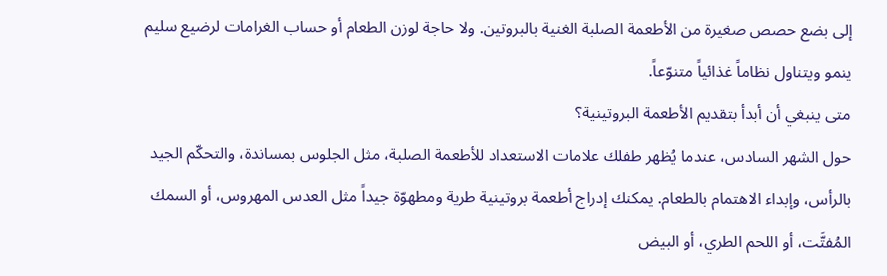إلى بضع حصص صغيرة من الأطعمة الصلبة الغنية بالبروتين. ولا حاجة لوزن الطعام أو حساب الغرامات لرضيع سليم ينمو ويتناول نظاماً غذائياً متنوّعاً.
متى ينبغي أن أبدأ بتقديم الأطعمة البروتينية؟
حول الشهر السادس، عندما يُظهر طفلك علامات الاستعداد للأطعمة الصلبة، مثل الجلوس بمساندة، والتحكّم الجيد بالرأس، وإبداء الاهتمام بالطعام. يمكنك إدراج أطعمة بروتينية طرية ومطهوّة جيداً مثل العدس المهروس، أو السمك المُفتَّت، أو اللحم الطري، أو البيض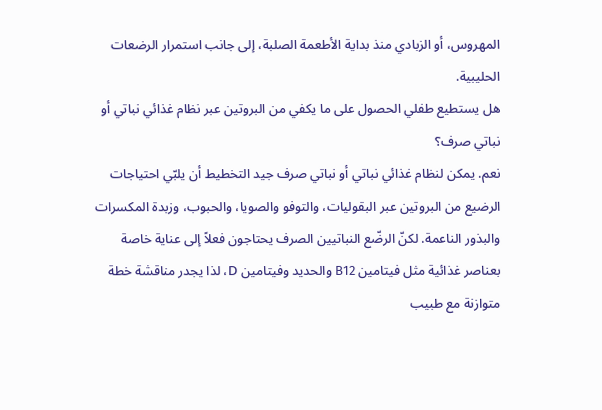المهروس، أو الزبادي منذ بداية الأطعمة الصلبة، إلى جانب استمرار الرضعات الحليبية.
هل يستطيع طفلي الحصول على ما يكفي من البروتين عبر نظام غذائي نباتي أو نباتي صرف؟
نعم. يمكن لنظام غذائي نباتي أو نباتي صرف جيد التخطيط أن يلبّي احتياجات الرضيع من البروتين عبر البقوليات، والتوفو والصويا، والحبوب، وزبدة المكسرات والبذور الناعمة. لكنّ الرضّع النباتيين الصرف يحتاجون فعلاً إلى عناية خاصة بعناصر غذائية مثل فيتامين B12 والحديد وفيتامين D، لذا يجدر مناقشة خطة متوازنة مع طبيب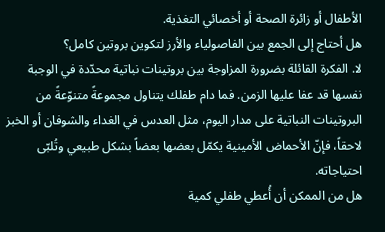الأطفال أو زائرة الصحة أو أخصائي التغذية.
هل أحتاج إلى الجمع بين الفاصولياء والأرز لتكوين بروتين كامل؟
لا. الفكرة القائلة بضرورة المزاوجة بين بروتينات نباتية محدّدة في الوجبة نفسها قد عفا عليها الزمن. فما دام طفلك يتناول مجموعةً متنوّعةً من البروتينات النباتية على مدار اليوم، مثل العدس في الغداء والشوفان أو الخبز لاحقاً، فإنّ الأحماض الأمينية يكمّل بعضها بعضاً بشكل طبيعي وتُلبّى احتياجاته.
هل من الممكن أن أُعطي طفلي كمية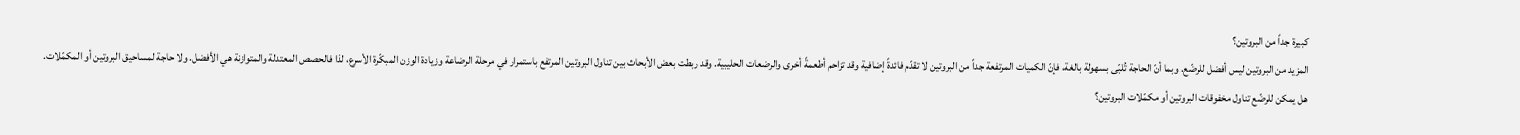كبيرة جداً من البروتين؟
المزيد من البروتين ليس أفضل للرضّع. وبما أنّ الحاجة تُلبّى بسهولة بالغة، فإنّ الكميات المرتفعة جداً من البروتين لا تقدّم فائدةً إضافية وقد تزاحم أطعمةً أخرى والرضعات الحليبية. وقد ربطت بعض الأبحاث بين تناول البروتين المرتفع باستمرار في مرحلة الرضاعة وزيادة الوزن المبكّرة الأسرع، لذا فالحصص المعتدلة والمتوازنة هي الأفضل. ولا حاجة لمساحيق البروتين أو المكمّلات.
هل يمكن للرضّع تناول مخفوقات البروتين أو مكمّلات البروتين؟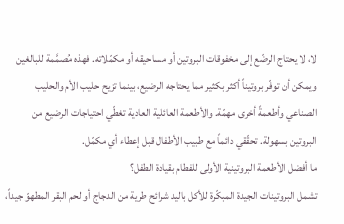لا، لا يحتاج الرضّع إلى مخفوقات البروتين أو مساحيقه أو مكمّلاته. فهذه مُصمَّمة للبالغين ويمكن أن توفّر بروتيناً أكثر بكثير مما يحتاجه الرضيع، بينما تزيح حليب الأم والحليب الصناعي وأطعمةً أخرى مهمّة. والأطعمة العائلية العادية تغطّي احتياجات الرضيع من البروتين بسهولة. تحقّقي دائماً مع طبيب الأطفال قبل إعطاء أي مكمّل.
ما أفضل الأطعمة البروتينية الأولى للفطام بقيادة الطفل؟
تشمل البروتينات الجيدة المبكّرة للأكل باليد شرائح طرية من الدجاج أو لحم البقر المطهوّ جيداً،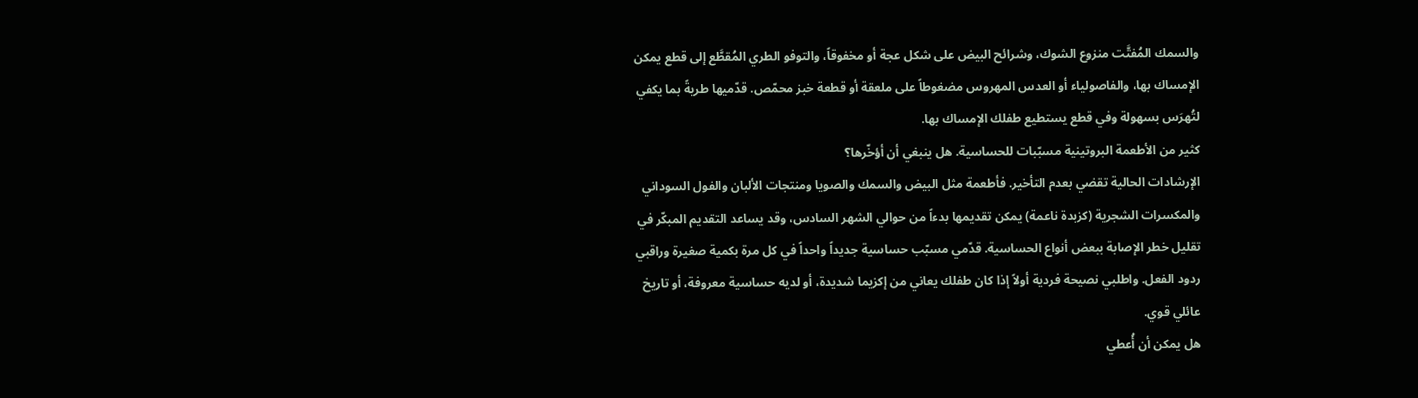والسمك المُفتَّت منزوع الشوك، وشرائح البيض على شكل عجة أو مخفوقاً، والتوفو الطري المُقطَّع إلى قطع يمكن الإمساك بها، والفاصولياء أو العدس المهروس مضغوطاً على ملعقة أو قطعة خبز محمّص. قدّميها طريةً بما يكفي لتُهرَس بسهولة وفي قطع يستطيع طفلك الإمساك بها.
كثير من الأطعمة البروتينية مسبّبات للحساسية. هل ينبغي أن أؤخّرها؟
الإرشادات الحالية تقضي بعدم التأخير. فأطعمة مثل البيض والسمك والصويا ومنتجات الألبان والفول السوداني والمكسرات الشجرية (كزبدة ناعمة) يمكن تقديمها بدءاً من حوالي الشهر السادس، وقد يساعد التقديم المبكّر في تقليل خطر الإصابة ببعض أنواع الحساسية. قدّمي مسبّب حساسية جديداً واحداً في كل مرة بكمية صغيرة وراقبي ردود الفعل. واطلبي نصيحة فردية أولاً إذا كان طفلك يعاني من إكزيما شديدة، أو لديه حساسية معروفة، أو تاريخ عائلي قوي.
هل يمكن أن أُعطي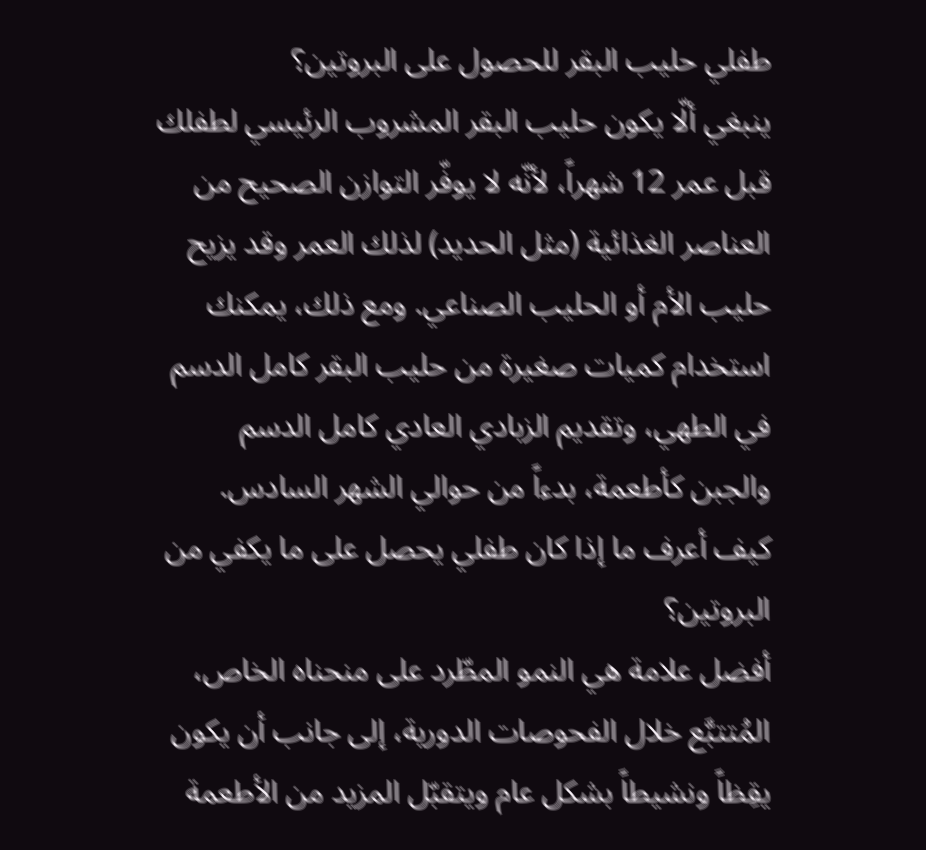طفلي حليب البقر للحصول على البروتين؟
ينبغي ألّا يكون حليب البقر المشروب الرئيسي لطفلك قبل عمر 12 شهراً، لأنّه لا يوفّر التوازن الصحيح من العناصر الغذائية (مثل الحديد) لذلك العمر وقد يزيح حليب الأم أو الحليب الصناعي. ومع ذلك، يمكنك استخدام كميات صغيرة من حليب البقر كامل الدسم في الطهي، وتقديم الزبادي العادي كامل الدسم والجبن كأطعمة، بدءاً من حوالي الشهر السادس.
كيف أعرف ما إذا كان طفلي يحصل على ما يكفي من البروتين؟
أفضل علامة هي النمو المطّرد على منحناه الخاص، المُتتبَّع خلال الفحوصات الدورية، إلى جانب أن يكون يقِظاً ونشيطاً بشكل عام ويتقبّل المزيد من الأطعمة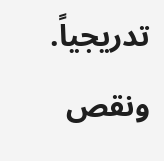تدريجياً. ونقص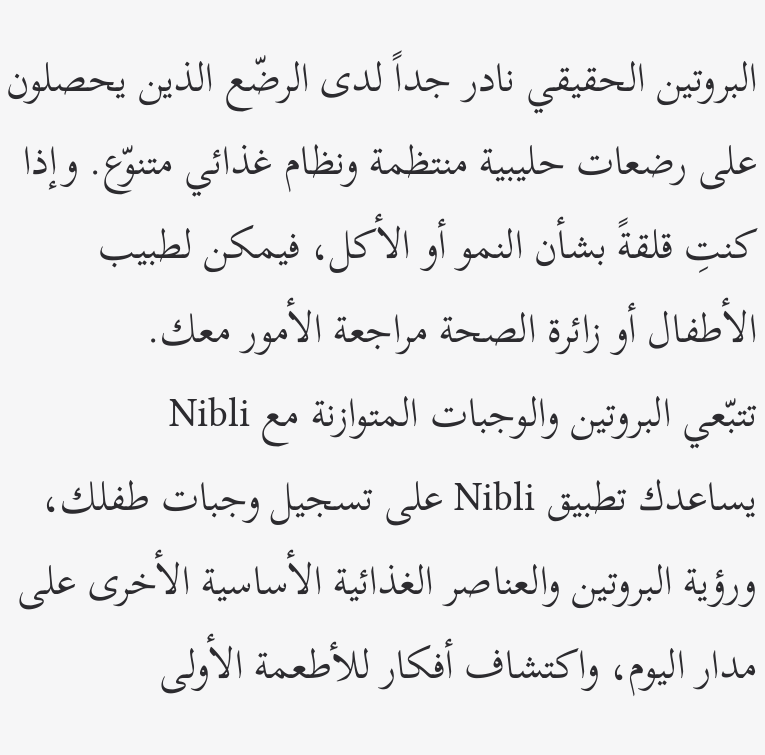البروتين الحقيقي نادر جداً لدى الرضّع الذين يحصلون على رضعات حليبية منتظمة ونظام غذائي متنوّع. وإذا كنتِ قلقةً بشأن النمو أو الأكل، فيمكن لطبيب الأطفال أو زائرة الصحة مراجعة الأمور معك.
تتبّعي البروتين والوجبات المتوازنة مع Nibli
يساعدك تطبيق Nibli على تسجيل وجبات طفلك، ورؤية البروتين والعناصر الغذائية الأساسية الأخرى على مدار اليوم، واكتشاف أفكار للأطعمة الأولى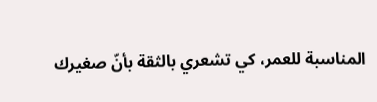المناسبة للعمر، كي تشعري بالثقة بأنّ صغيرك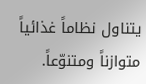يتناول نظاماً غذائياً متوازناً ومتنوّعاً.